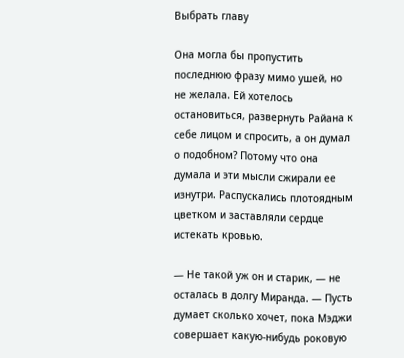Выбрать главу

Она могла бы пропустить последнюю фразу мимо ушей, но не желала. Ей хотелось остановиться, развернуть Райана к себе лицом и спросить, а он думал о подобном? Потому что она думала и эти мысли сжирали ее изнутри. Распускались плотоядным цветком и заставляли сердце истекать кровью.

— Не такой уж он и старик, — не осталась в долгу Миранда. — Пусть думает сколько хочет, пока Мэджи совершает какую-нибудь роковую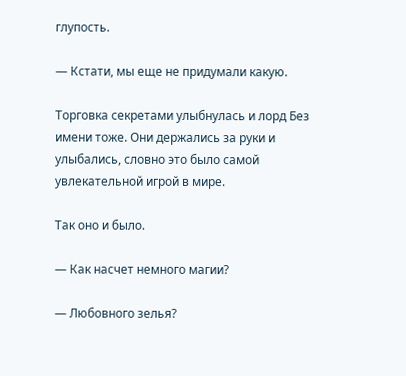глупость.

— Кстати, мы еще не придумали какую.

Торговка секретами улыбнулась и лорд Без имени тоже. Они держались за руки и улыбались, словно это было самой увлекательной игрой в мире.

Так оно и было.

— Как насчет немного магии?

— Любовного зелья?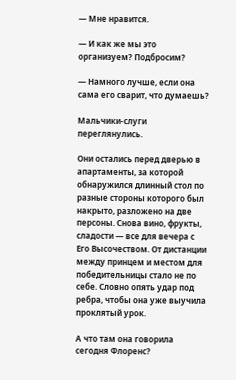— Мне нравится.

— И как же мы это организуем? Подбросим?

— Намного лучше, если она сама его сварит, что думаешь?

Мальчики-слуги переглянулись.

Они остались перед дверью в апартаменты, за которой обнаружился длинный стол по разные стороны которого был накрыто, разложено на две персоны. Снова вино, фрукты, сладости — все для вечера с Его Высочеством. От дистанции между принцем и местом для победительницы стало не по себе. Словно опять удар под ребра, чтобы она уже выучила проклятый урок.

А что там она говорила сегодня Флоренс?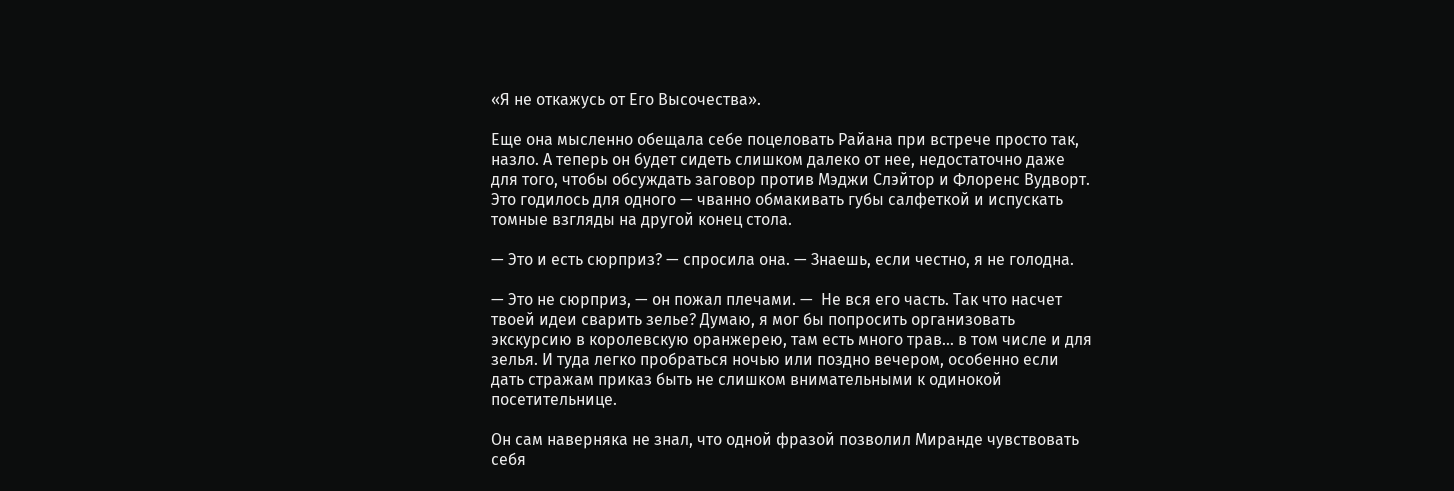«Я не откажусь от Его Высочества».

Еще она мысленно обещала себе поцеловать Райана при встрече просто так, назло. А теперь он будет сидеть слишком далеко от нее, недостаточно даже для того, чтобы обсуждать заговор против Мэджи Слэйтор и Флоренс Вудворт. Это годилось для одного — чванно обмакивать губы салфеткой и испускать томные взгляды на другой конец стола.

— Это и есть сюрприз? — спросила она. — Знаешь, если честно, я не голодна.

— Это не сюрприз, — он пожал плечами. —  Не вся его часть. Так что насчет твоей идеи сварить зелье? Думаю, я мог бы попросить организовать экскурсию в королевскую оранжерею, там есть много трав… в том числе и для зелья. И туда легко пробраться ночью или поздно вечером, особенно если дать стражам приказ быть не слишком внимательными к одинокой посетительнице.

Он сам наверняка не знал, что одной фразой позволил Миранде чувствовать себя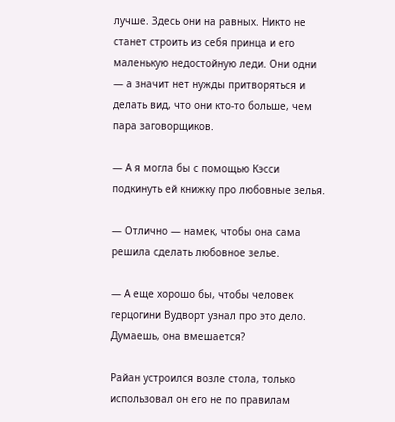лучше. Здесь они на равных. Никто не станет строить из себя принца и его маленькую недостойную леди. Они одни — а значит нет нужды притворяться и делать вид, что они кто-то больше, чем пара заговорщиков.

— А я могла бы с помощью Кэсси подкинуть ей книжку про любовные зелья.

— Отлично — намек, чтобы она сама решила сделать любовное зелье.

— А еще хорошо бы, чтобы человек герцогини Вудворт узнал про это дело. Думаешь, она вмешается?

Райан устроился возле стола, только использовал он его не по правилам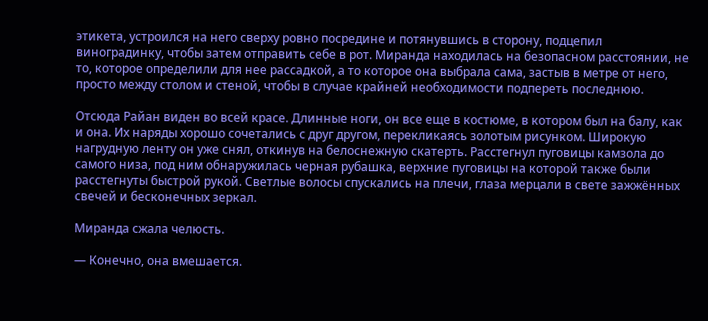этикета, устроился на него сверху ровно посредине и потянувшись в сторону, подцепил виноградинку, чтобы затем отправить себе в рот. Миранда находилась на безопасном расстоянии, не то, которое определили для нее рассадкой, а то которое она выбрала сама, застыв в метре от него, просто между столом и стеной, чтобы в случае крайней необходимости подпереть последнюю.

Отсюда Райан виден во всей красе. Длинные ноги, он все еще в костюме, в котором был на балу, как и она. Их наряды хорошо сочетались с друг другом, перекликаясь золотым рисунком. Широкую нагрудную ленту он уже снял, откинув на белоснежную скатерть. Расстегнул пуговицы камзола до самого низа, под ним обнаружилась черная рубашка, верхние пуговицы на которой также были расстегнуты быстрой рукой. Светлые волосы спускались на плечи, глаза мерцали в свете зажжённых свечей и бесконечных зеркал.

Миранда сжала челюсть.

— Конечно, она вмешается.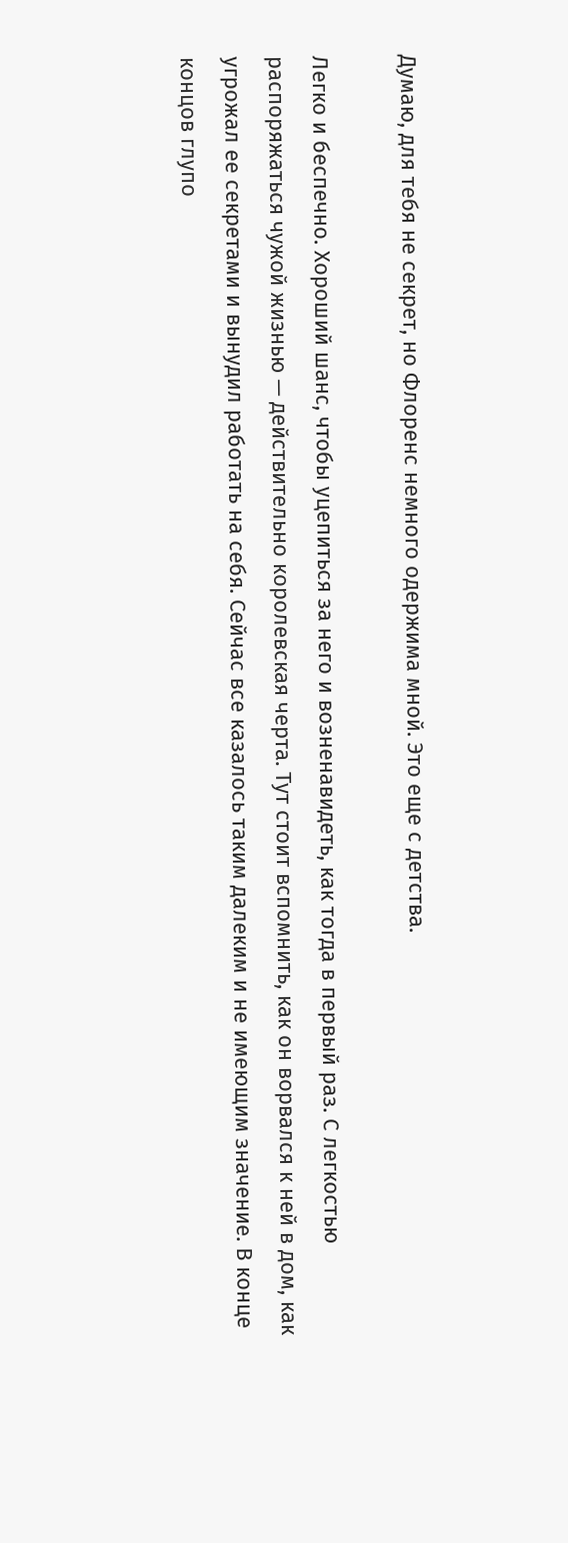Думаю, для тебя не секрет, но Флоренс немного одержима мной. Это еще с детства.

Легко и беспечно. Хороший шанс, чтобы уцепиться за него и возненавидеть, как тогда в первый раз. С легкостью распоряжаться чужой жизнью — действительно королевская черта. Тут стоит вспомнить, как он ворвался к ней в дом, как угрожал ее секретами и вынудил работать на себя. Сейчас все казалось таким далеким и не имеющим значение. В конце концов глупо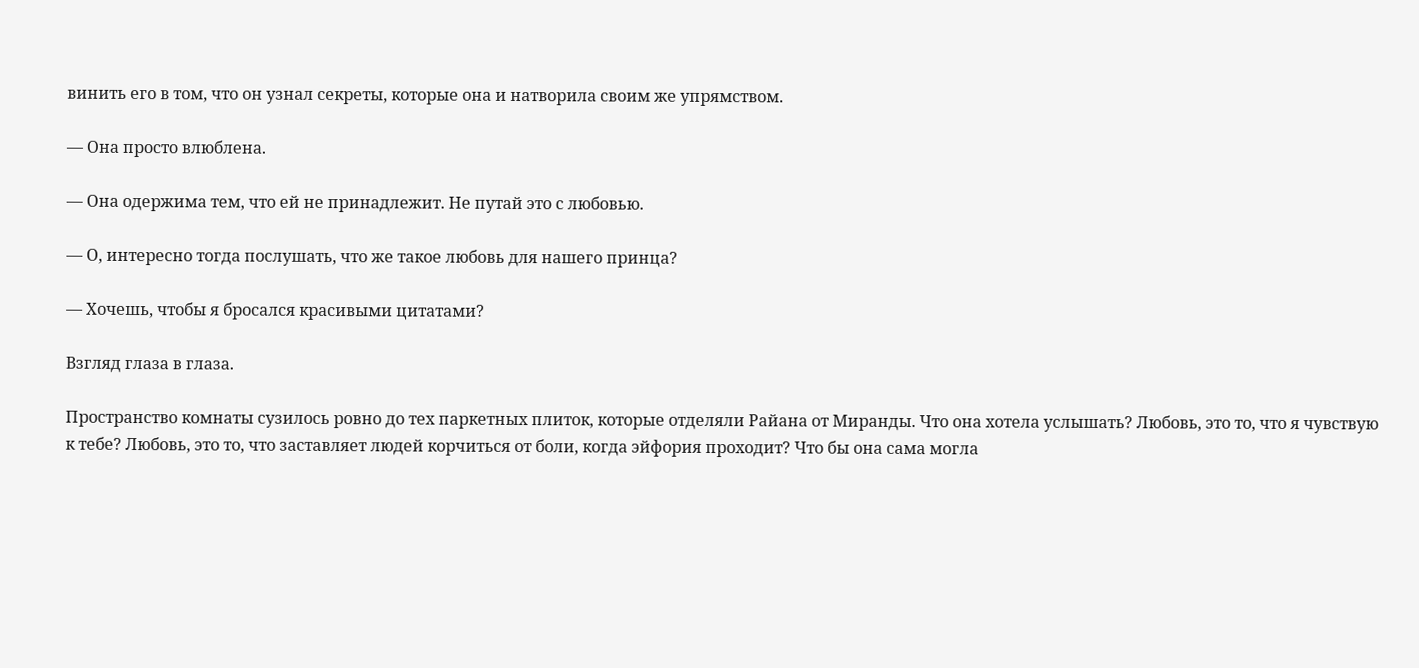винить его в том, что он узнал секреты, которые она и натворила своим же упрямством.

— Она просто влюблена.

— Она одержима тем, что ей не принадлежит. Не путай это с любовью.

— О, интересно тогда послушать, что же такое любовь для нашего принца?

— Хочешь, чтобы я бросался красивыми цитатами?

Взгляд глаза в глаза.

Пространство комнаты сузилось ровно до тех паркетных плиток, которые отделяли Райана от Миранды. Что она хотела услышать? Любовь, это то, что я чувствую к тебе? Любовь, это то, что заставляет людей корчиться от боли, когда эйфория проходит? Что бы она сама могла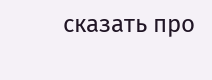сказать про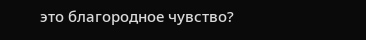это благородное чувство?